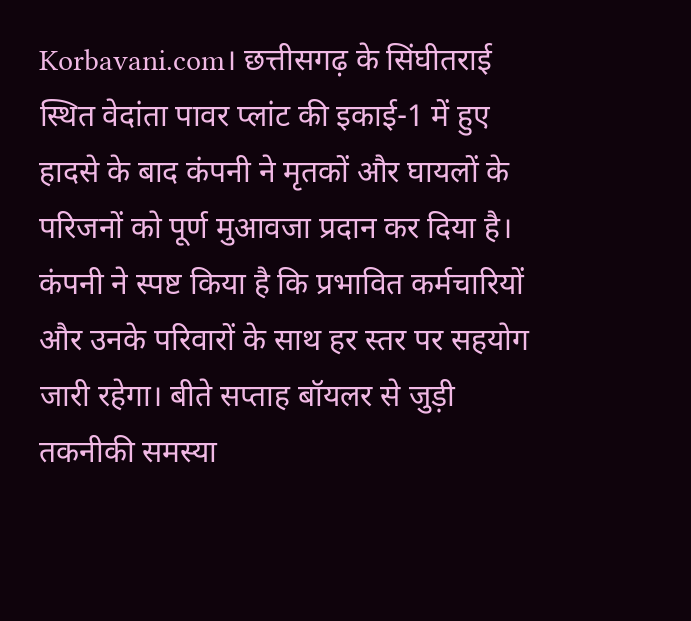Korbavani.com। छत्तीसगढ़ के सिंघीतराई स्थित वेदांता पावर प्लांट की इकाई-1 में हुए हादसे के बाद कंपनी ने मृतकों और घायलों के परिजनों को पूर्ण मुआवजा प्रदान कर दिया है। कंपनी ने स्पष्ट किया है कि प्रभावित कर्मचारियों और उनके परिवारों के साथ हर स्तर पर सहयोग जारी रहेगा। बीते सप्ताह बॉयलर से जुड़ी तकनीकी समस्या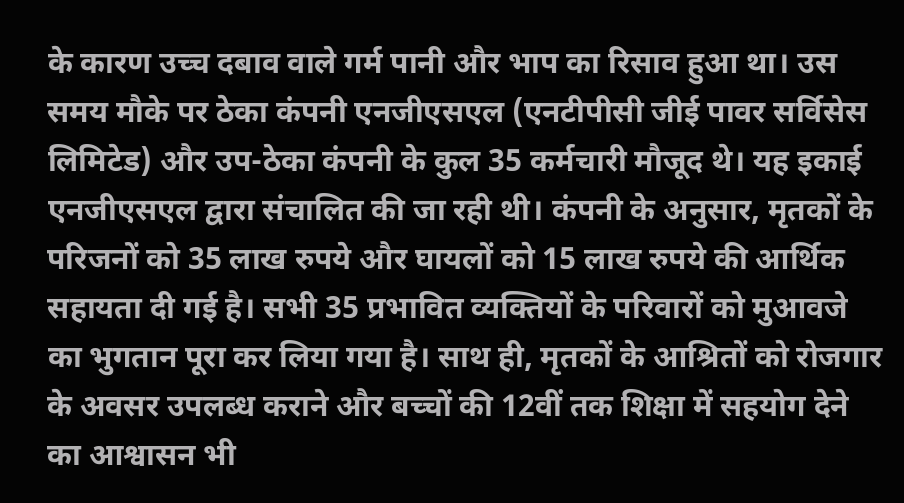के कारण उच्च दबाव वाले गर्म पानी और भाप का रिसाव हुआ था। उस समय मौके पर ठेका कंपनी एनजीएसएल (एनटीपीसी जीई पावर सर्विसेस लिमिटेड) और उप-ठेका कंपनी के कुल 35 कर्मचारी मौजूद थे। यह इकाई एनजीएसएल द्वारा संचालित की जा रही थी। कंपनी के अनुसार, मृतकों के परिजनों को 35 लाख रुपये और घायलों को 15 लाख रुपये की आर्थिक सहायता दी गई है। सभी 35 प्रभावित व्यक्तियों के परिवारों को मुआवजे का भुगतान पूरा कर लिया गया है। साथ ही, मृतकों के आश्रितों को रोजगार के अवसर उपलब्ध कराने और बच्चों की 12वीं तक शिक्षा में सहयोग देने का आश्वासन भी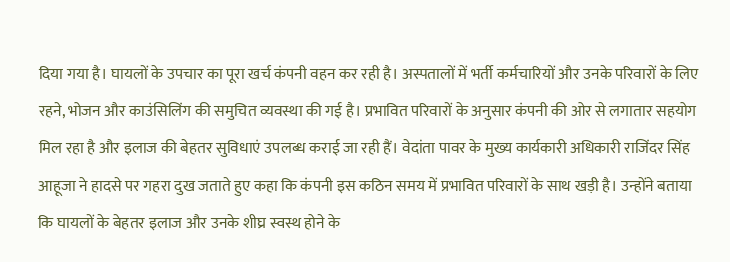दिया गया है। घायलों के उपचार का पूरा खर्च कंपनी वहन कर रही है। अस्पतालों में भर्ती कर्मचारियों और उनके परिवारों के लिए रहने, भोजन और काउंसिलिंग की समुचित व्यवस्था की गई है। प्रभावित परिवारों के अनुसार कंपनी की ओर से लगातार सहयोग मिल रहा है और इलाज की बेहतर सुविधाएं उपलब्ध कराई जा रही हैं। वेदांता पावर के मुख्य कार्यकारी अधिकारी राजिंदर सिंह आहूजा ने हादसे पर गहरा दुख जताते हुए कहा कि कंपनी इस कठिन समय में प्रभावित परिवारों के साथ खड़ी है। उन्होंने बताया कि घायलों के बेहतर इलाज और उनके शीघ्र स्वस्थ होने के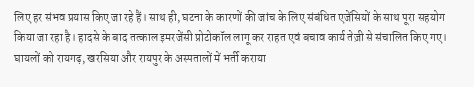लिए हर संभव प्रयास किए जा रहे हैं। साथ ही, घटना के कारणों की जांच के लिए संबंधित एजेंसियों के साथ पूरा सहयोग किया जा रहा है। हादसे के बाद तत्काल इमरजेंसी प्रोटोकॉल लागू कर राहत एवं बचाव कार्य तेज़ी से संचालित किए गए। घायलों को रायगढ़, खरसिया और रायपुर के अस्पतालों में भर्ती कराया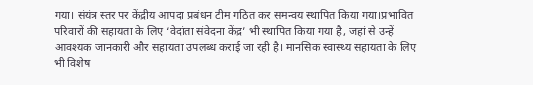गया। संयंत्र स्तर पर केंद्रीय आपदा प्रबंधन टीम गठित कर समन्वय स्थापित किया गया।प्रभावित परिवारों की सहायता के लिए ‘वेदांता संवेदना केंद्र’ भी स्थापित किया गया है, जहां से उन्हें आवश्यक जानकारी और सहायता उपलब्ध कराई जा रही है। मानसिक स्वास्थ्य सहायता के लिए भी विशेष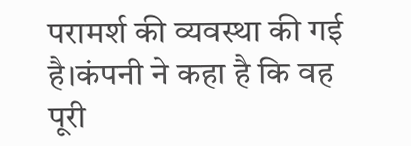परामर्श की व्यवस्था की गई है।कंपनी ने कहा है कि वह पूरी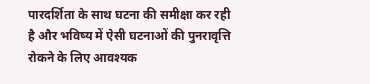पारदर्शिता के साथ घटना की समीक्षा कर रही है और भविष्य में ऐसी घटनाओं की पुनरावृत्ति रोकने के लिए आवश्यक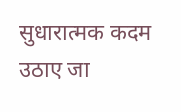सुधारात्मक कदम उठाए जा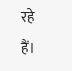रहे हैं।